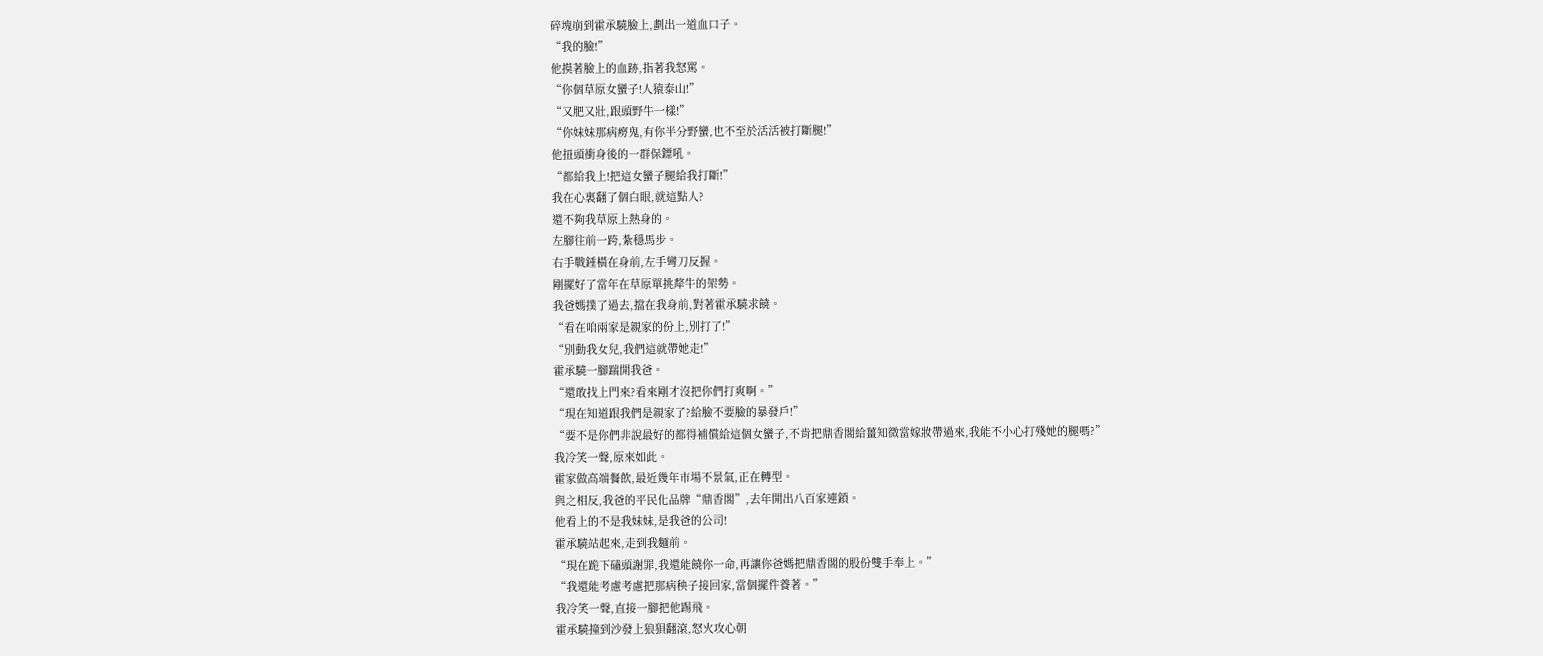碎塊崩到霍承驍臉上,劃出一道血口子。
“我的臉!”
他摸著臉上的血跡,指著我怒罵。
“你個草原女蠻子!人猿泰山!”
“又肥又壯,跟頭野牛一樣!”
“你妹妹那病癆鬼,有你半分野蠻,也不至於活活被打斷腿!”
他扭頭衝身後的一群保鏢吼。
“都給我上!把這女蠻子腿給我打斷!”
我在心裏翻了個白眼,就這點人?
還不夠我草原上熱身的。
左腳往前一跨,紮穩馬步。
右手戰錘橫在身前,左手彎刀反握。
剛擺好了當年在草原單挑犛牛的架勢。
我爸媽撲了過去,擋在我身前,對著霍承驍求饒。
“看在咱兩家是親家的份上,別打了!”
“別動我女兒,我們這就帶她走!”
霍承驍一腳踹開我爸。
“還敢找上門來?看來剛才沒把你們打爽啊。”
“現在知道跟我們是親家了?給臉不要臉的暴發戶!”
“要不是你們非說最好的都得補償給這個女蠻子,不肯把鼎香閣給薑知微當嫁妝帶過來,我能不小心打殘她的腿嗎?”
我冷笑一聲,原來如此。
霍家做高端餐飲,最近幾年市場不景氣,正在轉型。
與之相反,我爸的平民化品牌“鼎香閣”,去年開出八百家連鎖。
他看上的不是我妹妹,是我爸的公司!
霍承驍站起來,走到我麵前。
“現在跪下磕頭謝罪,我還能饒你一命,再讓你爸媽把鼎香閣的股份雙手奉上。”
“我還能考慮考慮把那病秧子接回家,當個擺件養著。”
我冷笑一聲,直接一腳把他踢飛。
霍承驍撞到沙發上狼狽翻滾,怒火攻心朝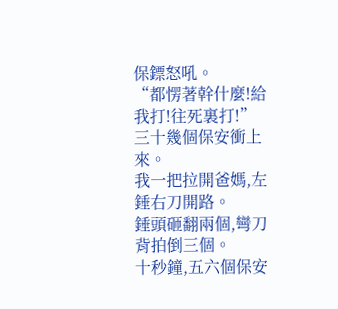保鏢怒吼。
“都愣著幹什麼!給我打!往死裏打!”
三十幾個保安衝上來。
我一把拉開爸媽,左錘右刀開路。
錘頭砸翻兩個,彎刀背拍倒三個。
十秒鐘,五六個保安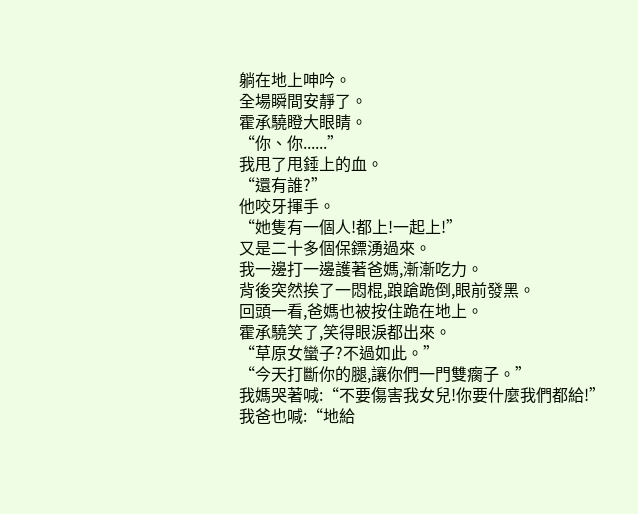躺在地上呻吟。
全場瞬間安靜了。
霍承驍瞪大眼睛。
“你、你......”
我甩了甩錘上的血。
“還有誰?”
他咬牙揮手。
“她隻有一個人!都上!一起上!”
又是二十多個保鏢湧過來。
我一邊打一邊護著爸媽,漸漸吃力。
背後突然挨了一悶棍,踉蹌跪倒,眼前發黑。
回頭一看,爸媽也被按住跪在地上。
霍承驍笑了,笑得眼淚都出來。
“草原女蠻子?不過如此。”
“今天打斷你的腿,讓你們一門雙瘸子。”
我媽哭著喊:“不要傷害我女兒!你要什麼我們都給!”
我爸也喊:“地給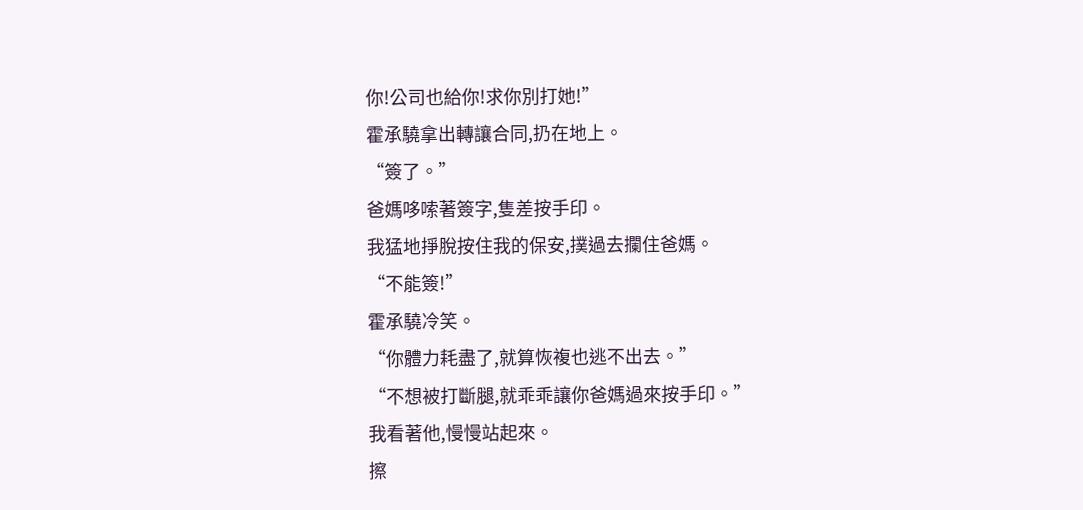你!公司也給你!求你別打她!”
霍承驍拿出轉讓合同,扔在地上。
“簽了。”
爸媽哆嗦著簽字,隻差按手印。
我猛地掙脫按住我的保安,撲過去攔住爸媽。
“不能簽!”
霍承驍冷笑。
“你體力耗盡了,就算恢複也逃不出去。”
“不想被打斷腿,就乖乖讓你爸媽過來按手印。”
我看著他,慢慢站起來。
擦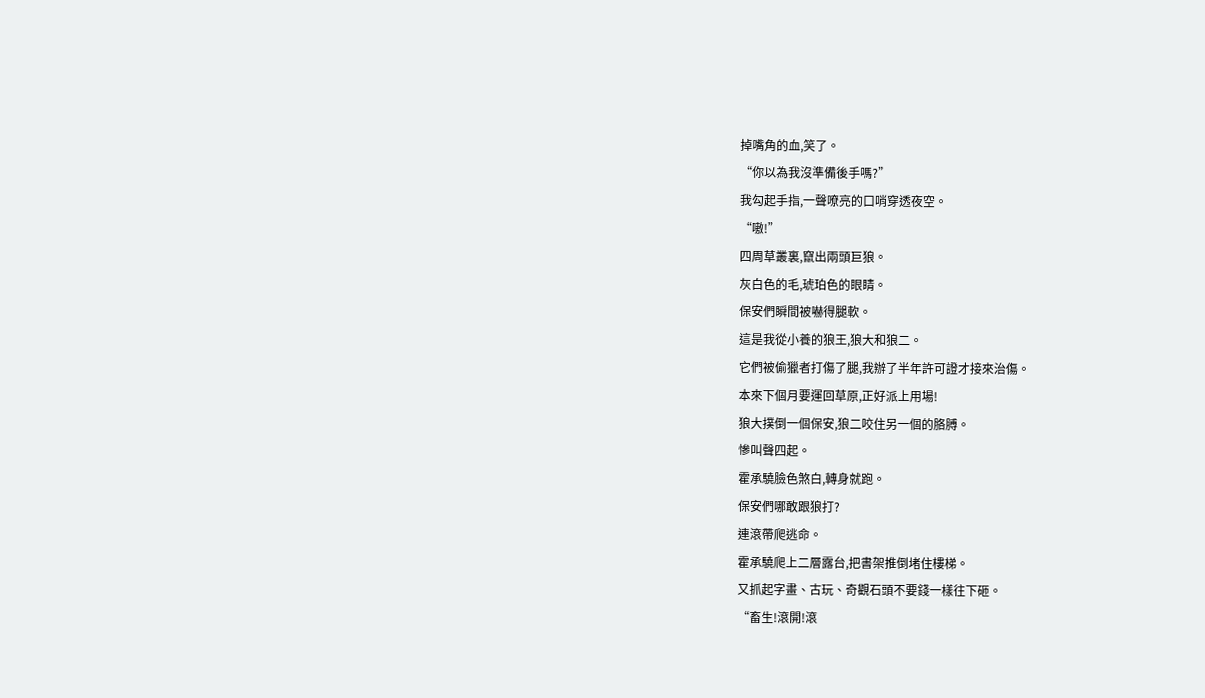掉嘴角的血,笑了。
“你以為我沒準備後手嗎?”
我勾起手指,一聲嘹亮的口哨穿透夜空。
“嗷!”
四周草叢裏,竄出兩頭巨狼。
灰白色的毛,琥珀色的眼睛。
保安們瞬間被嚇得腿軟。
這是我從小養的狼王,狼大和狼二。
它們被偷獵者打傷了腿,我辦了半年許可證才接來治傷。
本來下個月要運回草原,正好派上用場!
狼大撲倒一個保安,狼二咬住另一個的胳膊。
慘叫聲四起。
霍承驍臉色煞白,轉身就跑。
保安們哪敢跟狼打?
連滾帶爬逃命。
霍承驍爬上二層露台,把書架推倒堵住樓梯。
又抓起字畫、古玩、奇觀石頭不要錢一樣往下砸。
“畜生!滾開!滾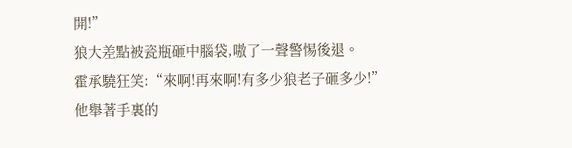開!”
狼大差點被瓷瓶砸中腦袋,嗷了一聲警惕後退。
霍承驍狂笑:“來啊!再來啊!有多少狼老子砸多少!”
他舉著手裏的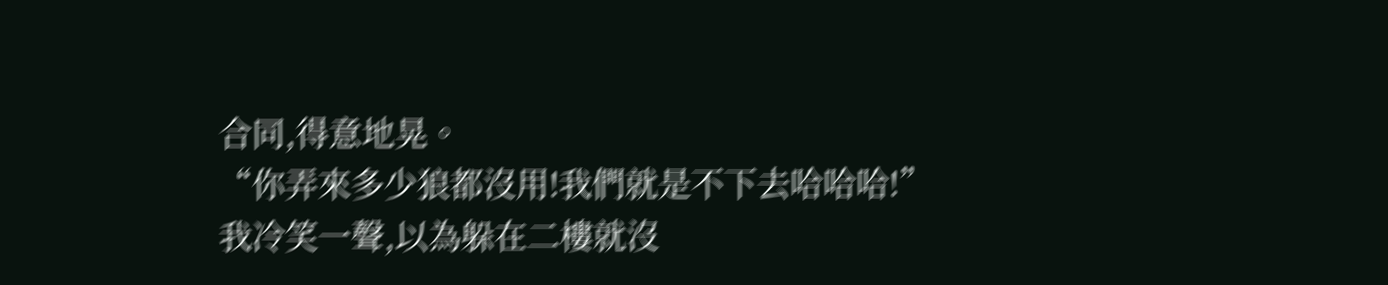合同,得意地晃。
“你弄來多少狼都沒用!我們就是不下去哈哈哈!”
我冷笑一聲,以為躲在二樓就沒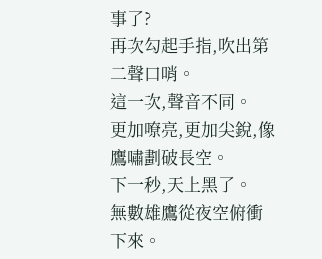事了?
再次勾起手指,吹出第二聲口哨。
這一次,聲音不同。
更加嘹亮,更加尖銳,像鷹嘯劃破長空。
下一秒,天上黑了。
無數雄鷹從夜空俯衝下來。